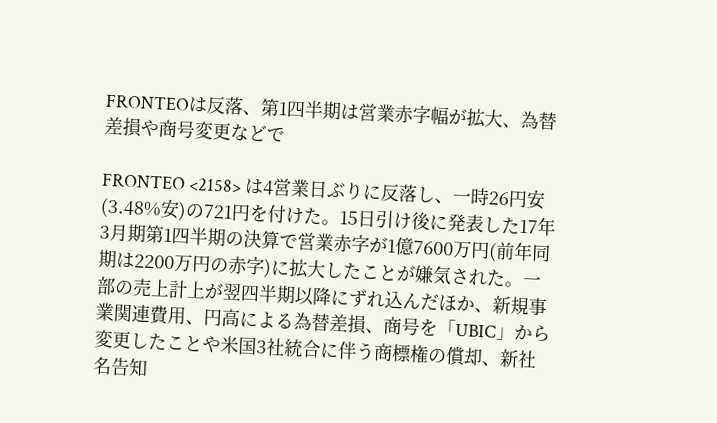FRONTEOは反落、第1四半期は営業赤字幅が拡大、為替差損や商号変更などで

FRONTEO <2158> は4営業日ぶりに反落し、一時26円安(3.48%安)の721円を付けた。15日引け後に発表した17年3月期第1四半期の決算で営業赤字が1億7600万円(前年同期は2200万円の赤字)に拡大したことが嫌気された。一部の売上計上が翌四半期以降にずれ込んだほか、新規事業関連費用、円高による為替差損、商号を「UBIC」から変更したことや米国3社統合に伴う商標権の償却、新社名告知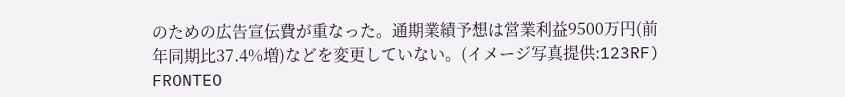のための広告宣伝費が重なった。通期業績予想は営業利益9500万円(前年同期比37.4%増)などを変更していない。(イメージ写真提供:123RF)
FRONTEO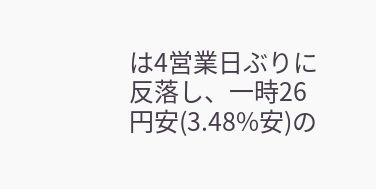は4営業日ぶりに反落し、一時26円安(3.48%安)の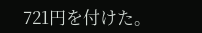721円を付けた。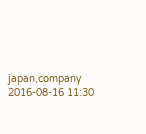japan,company
2016-08-16 11:30